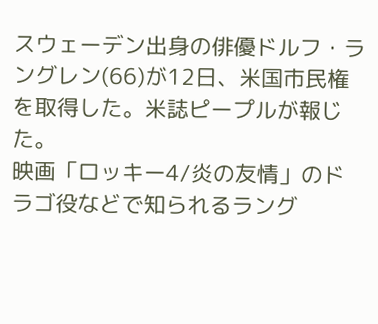スウェーデン出身の俳優ドルフ・ラングレン(66)が12日、米国市民権を取得した。米誌ピープルが報じた。
映画「ロッキー4/炎の友情」のドラゴ役などで知られるラング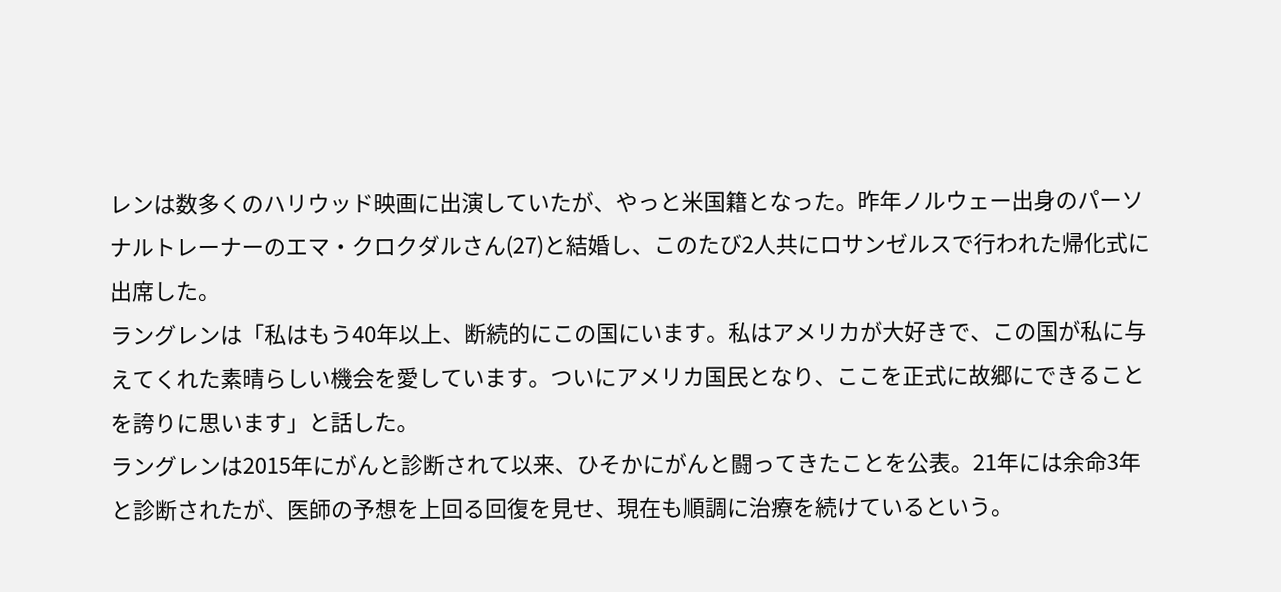レンは数多くのハリウッド映画に出演していたが、やっと米国籍となった。昨年ノルウェー出身のパーソナルトレーナーのエマ・クロクダルさん(27)と結婚し、このたび2人共にロサンゼルスで行われた帰化式に出席した。
ラングレンは「私はもう40年以上、断続的にこの国にいます。私はアメリカが大好きで、この国が私に与えてくれた素晴らしい機会を愛しています。ついにアメリカ国民となり、ここを正式に故郷にできることを誇りに思います」と話した。
ラングレンは2015年にがんと診断されて以来、ひそかにがんと闘ってきたことを公表。21年には余命3年と診断されたが、医師の予想を上回る回復を見せ、現在も順調に治療を続けているという。